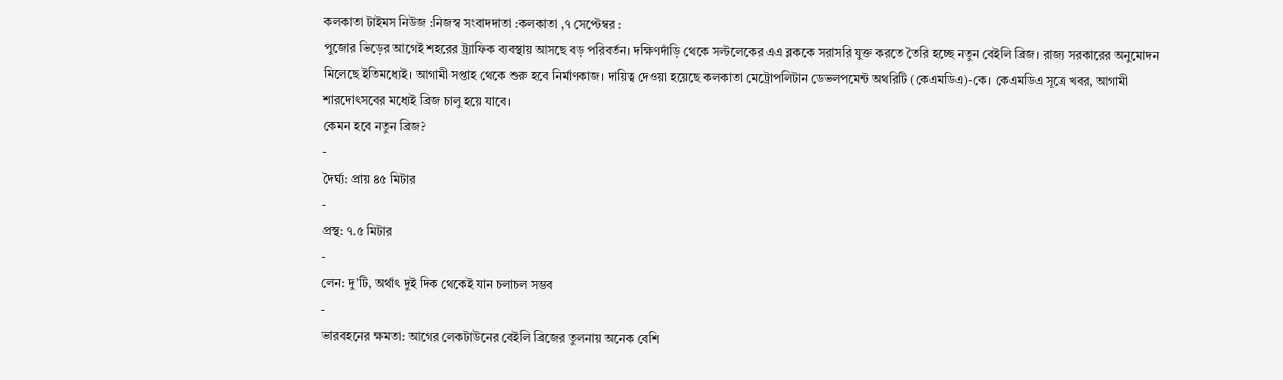কলকাতা টাইমস নিউজ :নিজস্ব সংবাদদাতা :কলকাতা ,৭ সেপ্টেম্বর :
পুজোর ভিড়ের আগেই শহরের ট্র্যাফিক ব্যবস্থায় আসছে বড় পরিবর্তন। দক্ষিণদাঁড়ি থেকে সল্টলেকের এএ ব্লককে সরাসরি যুক্ত করতে তৈরি হচ্ছে নতুন বেইলি ব্রিজ। রাজ্য সরকারের অনুমোদন মিলেছে ইতিমধ্যেই। আগামী সপ্তাহ থেকে শুরু হবে নির্মাণকাজ। দায়িত্ব দেওয়া হয়েছে কলকাতা মেট্রোপলিটান ডেভলপমেন্ট অথরিটি (কেএমডিএ)-কে। কেএমডিএ সূত্রে খবর, আগামী শারদোৎসবের মধ্যেই ব্রিজ চালু হয়ে যাবে।
কেমন হবে নতুন ব্রিজ?
-
দৈর্ঘ্য: প্রায় ৪৫ মিটার
-
প্রস্থ: ৭.৫ মিটার
-
লেন: দু’টি, অর্থাৎ দুই দিক থেকেই যান চলাচল সম্ভব
-
ভারবহনের ক্ষমতা: আগের লেকটাউনের বেইলি ব্রিজের তুলনায় অনেক বেশি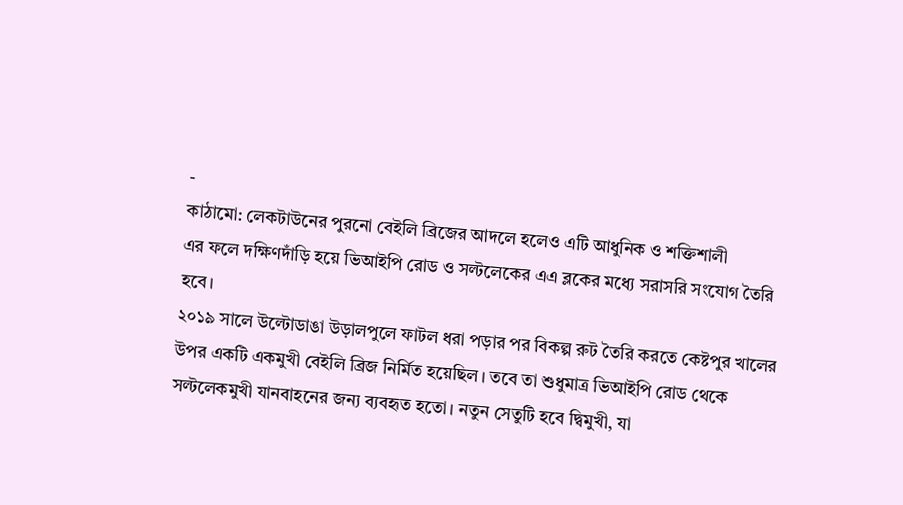-
কাঠামো: লেকটাউনের পুরনো বেইলি ব্রিজের আদলে হলেও এটি আধুনিক ও শক্তিশালী
এর ফলে দক্ষিণদাঁড়ি হয়ে ভিআইপি রোড ও সল্টলেকের এএ ব্লকের মধ্যে সরাসরি সংযোগ তৈরি হবে।
২০১৯ সালে উল্টোডাঙা উড়ালপুলে ফাটল ধরা পড়ার পর বিকল্প রুট তৈরি করতে কেষ্টপুর খালের উপর একটি একমুখী বেইলি ব্রিজ নির্মিত হয়েছিল। তবে তা শুধুমাত্র ভিআইপি রোড থেকে সল্টলেকমুখী যানবাহনের জন্য ব্যবহৃত হতো। নতুন সেতুটি হবে দ্বিমুখী, যা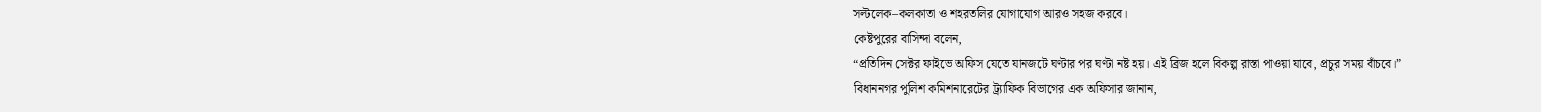সল্টলেক–কলকাতা ও শহরতলির যোগাযোগ আরও সহজ করবে।
কেষ্টপুরের বাসিন্দা বলেন,
“প্রতিদিন সেক্টর ফাইভে অফিস যেতে যানজটে ঘণ্টার পর ঘণ্টা নষ্ট হয়। এই ব্রিজ হলে বিকল্প রাস্তা পাওয়া যাবে, প্রচুর সময় বাঁচবে।”
বিধাননগর পুলিশ কমিশনারেটের ট্র্যাফিক বিভাগের এক অফিসার জানান,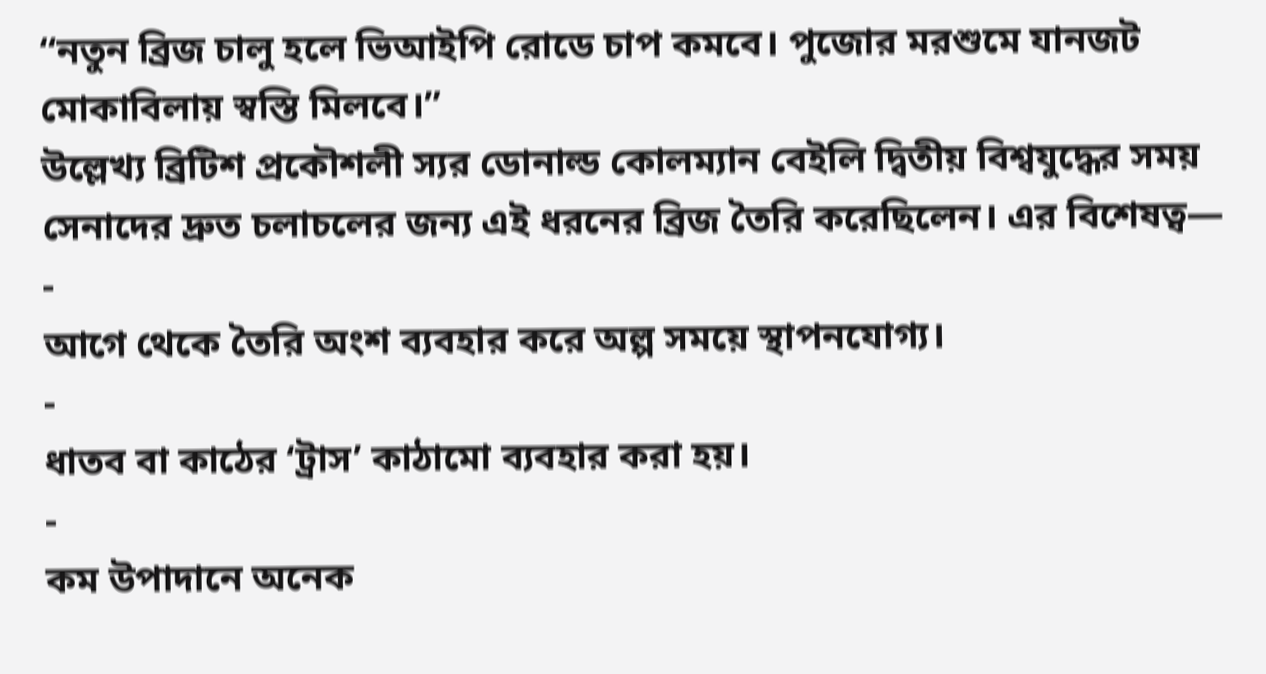“নতুন ব্রিজ চালু হলে ভিআইপি রোডে চাপ কমবে। পুজোর মরশুমে যানজট মোকাবিলায় স্বস্তি মিলবে।”
উল্লেখ্য ব্রিটিশ প্রকৌশলী স্যর ডোনাল্ড কোলম্যান বেইলি দ্বিতীয় বিশ্বযুদ্ধের সময় সেনাদের দ্রুত চলাচলের জন্য এই ধরনের ব্রিজ তৈরি করেছিলেন। এর বিশেষত্ব—
-
আগে থেকে তৈরি অংশ ব্যবহার করে অল্প সময়ে স্থাপনযোগ্য।
-
ধাতব বা কাঠের ‘ট্রাস’ কাঠামো ব্যবহার করা হয়।
-
কম উপাদানে অনেক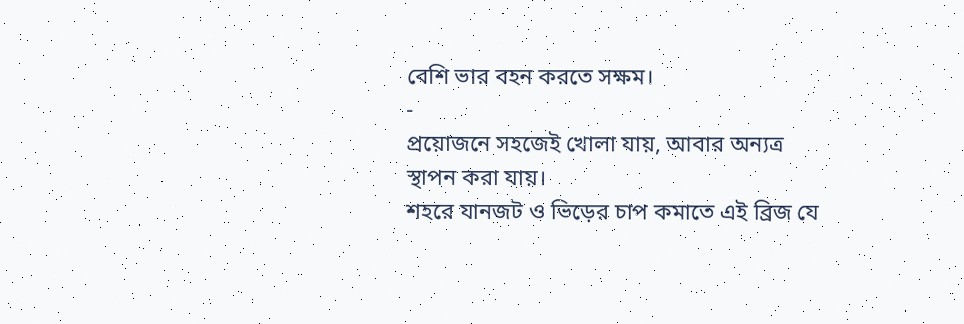বেশি ভার বহন করতে সক্ষম।
-
প্রয়োজনে সহজেই খোলা যায়, আবার অন্যত্র স্থাপন করা যায়।
শহরে যানজট ও ভিড়ের চাপ কমাতে এই ব্রিজ যে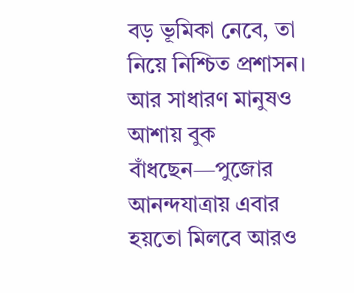বড় ভূমিকা নেবে, তা নিয়ে নিশ্চিত প্রশাসন। আর সাধারণ মানুষও আশায় বুক বাঁধছেন—পুজোর আনন্দযাত্রায় এবার হয়তো মিলবে আরও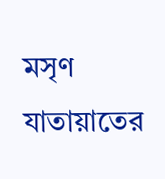মসৃণ যাতায়াতের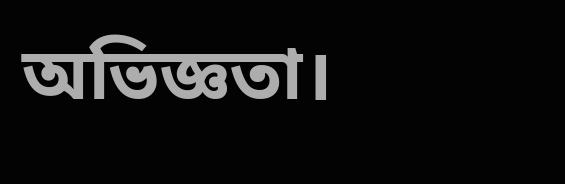অভিজ্ঞতা।